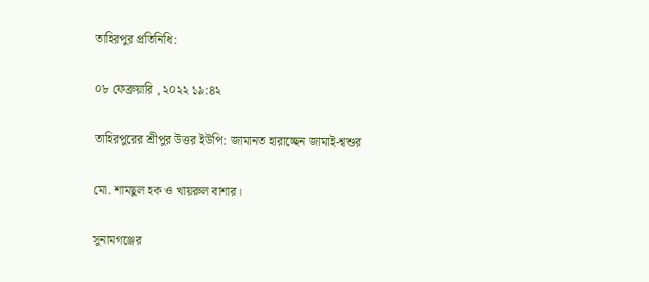তাহিরপুর প্রতিনিধি:

০৮ ফেব্রুয়ারি , ২০২২ ১৯:৪২

তাহিরপুরের শ্রীপুর উত্তর ইউপি: জামানত হারাচ্ছেন জামাই-শ্বশুর

মো. শামছুল হক ও খায়রুল বাশার।

সুনামগঞ্জের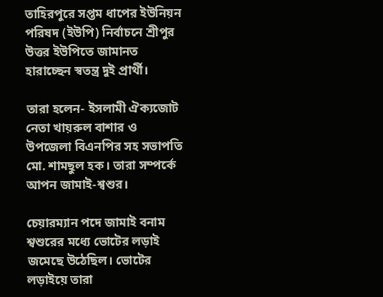তাহিরপুরে সপ্তম ধাপের ইউনিয়ন পরিষদ (ইউপি) নির্বাচনে শ্রীপুর উত্তর ইউপিতে জামানত হারাচ্ছেন স্বতন্ত্র দুই প্রার্থী।

তারা হলেন- ইসলামী ঐক্যজোট নেতা খায়রুল বাশার ও উপজেলা বিএনপির সহ সভাপতি মো. শামছুল হক। তারা সম্পর্কে আপন জামাই-শ্বশুর।

চেয়ারম্যান পদে জামাই বনাম শ্বশুরের মধ্যে ভোটের লড়াই জমেছে উঠেছিল। ভোটের লড়াইয়ে তারা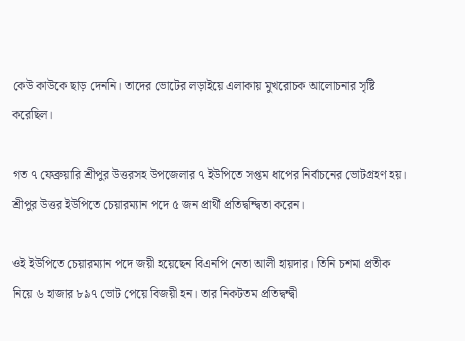কেউ কাউকে ছাড় দেননি। তাদের ভোটের লড়াইয়ে এলাকায় মুখরোচক আলোচনার সৃষ্টি করেছিল।

গত ৭ ফেব্রুয়ারি শ্রীপুর উত্তরসহ উপজেলার ৭ ইউপিতে সপ্তম ধাপের নির্বাচনের ভোটগ্রহণ হয়। শ্রীপুর উত্তর ইউপিতে চেয়ারম্যান পদে ৫ জন প্রার্থী প্রতিদ্বন্দ্বিতা করেন।

ওই ইউপিতে চেয়ারম্যান পদে জয়ী হয়েছেন বিএনপি নেতা আলী হায়দার। তিনি চশমা প্রতীক নিয়ে ৬ হাজার ৮৯৭ ভোট পেয়ে বিজয়ী হন। তার নিকটতম প্রতিদ্বন্দ্বী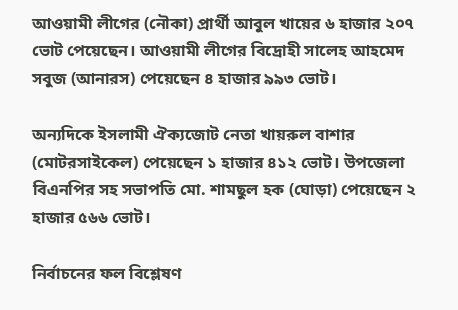আওয়ামী লীগের (নৌকা) প্রার্থী আবুল খায়ের ৬ হাজার ২০৭ ভোট পেয়েছেন। আওয়ামী লীগের বিদ্রোহী সালেহ আহমেদ সবুজ (আনারস) পেয়েছেন ৪ হাজার ৯৯৩ ভোট।

অন্যদিকে ইসলামী ঐক্যজোট নেতা খায়রুল বাশার (মোটরসাইকেল) পেয়েছেন ১ হাজার ৪১২ ভোট। উপজেলা বিএনপির সহ সভাপতি মো. শামছুল হক (ঘোড়া) পেয়েছেন ২ হাজার ৫৬৬ ভোট।

নির্বাচনের ফল বিশ্লেষণ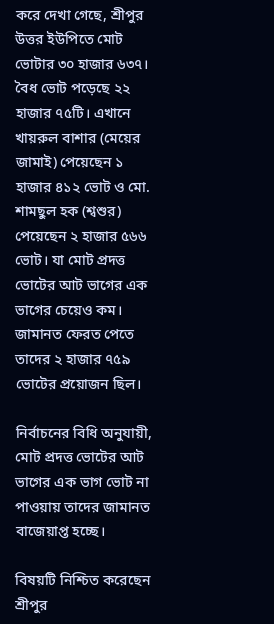করে দেখা গেছে, শ্রীপুর উত্তর ইউপিতে মোট ভোটার ৩০ হাজার ৬৩৭। বৈধ ভোট পড়েছে ২২ হাজার ৭৫টি। এখানে খায়রুল বাশার (মেয়ের জামাই) পেয়েছেন ১ হাজার ৪১২ ভোট ও মো. শামছুল হক (শ্বশুর) পেয়েছেন ২ হাজার ৫৬৬ ভোট। যা মোট প্রদত্ত ভোটের আট ভাগের এক ভাগের চেয়েও কম। জামানত ফেরত পেতে তাদের ২ হাজার ৭৫৯ ভোটের প্রয়োজন ছিল।

নির্বাচনের বিধি অনুযায়ী, মোট প্রদত্ত ভোটের আট ভাগের এক ভাগ ভোট না পাওয়ায় তাদের জামানত বাজেয়াপ্ত হচ্ছে।

বিষয়টি নিশ্চিত করেছেন শ্রীপুর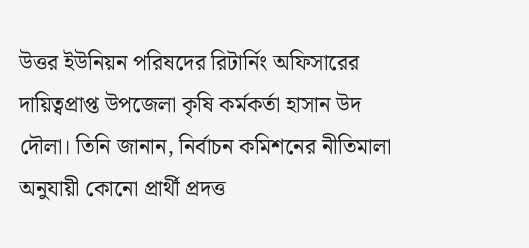উত্তর ইউনিয়ন পরিষদের রিটার্নিং অফিসারের দায়িত্বপ্রাপ্ত উপজেলা কৃষি কর্মকর্তা হাসান উদ দৌলা। তিনি জানান, নির্বাচন কমিশনের নীতিমালা অনুযায়ী কোনো প্রার্থী প্রদত্ত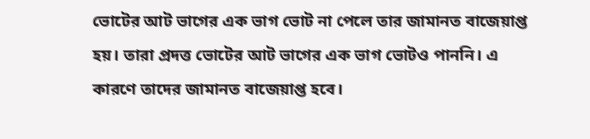ভোটের আট ভাগের এক ভাগ ভোট না পেলে তার জামানত বাজেয়াপ্ত হয়। তারা প্রদত্ত ভোটের আট ভাগের এক ভাগ ভোটও পাননি। এ কারণে তাদের জামানত বাজেয়াপ্ত হবে।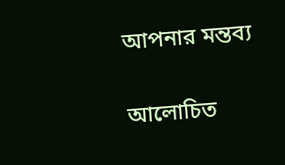আপনার মন্তব্য

আলোচিত